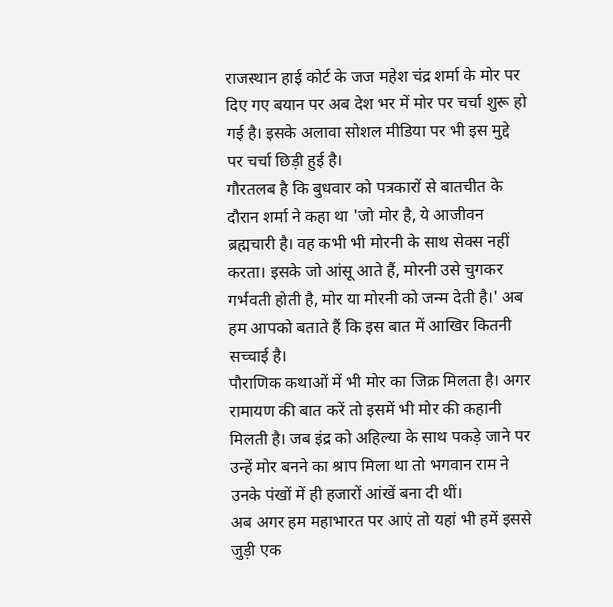राजस्थान हाई कोर्ट के जज महेश चंद्र शर्मा के मोर पर दिए गए बयान पर अब देश भर में मोर पर चर्चा शुरू हो गई है। इसके अलावा सोशल मीडिया पर भी इस मुद्दे पर चर्चा छिड़ी हुई है।
गौरतलब है कि बुधवार को पत्रकारों से बातचीत के दौरान शर्मा ने कहा था 'जो मोर है, ये आजीवन ब्रह्मचारी है। वह कभी भी मोरनी के साथ सेक्स नहीं करता। इसके जो आंसू आते हैं, मोरनी उसे चुगकर गर्भवती होती है, मोर या मोरनी को जन्म देती है।' अब हम आपको बताते हैं कि इस बात में आखिर कितनी सच्चाई है।
पौराणिक कथाओं में भी मोर का जिक्र मिलता है। अगर रामायण की बात करें तो इसमें भी मोर की कहानी मिलती है। जब इंद्र को अहिल्या के साथ पकड़े जाने पर उन्हें मोर बनने का श्राप मिला था तो भगवान राम ने उनके पंखों में ही हजारों आंखें बना दी थीं।
अब अगर हम महाभारत पर आएं तो यहां भी हमें इससे जुड़ी एक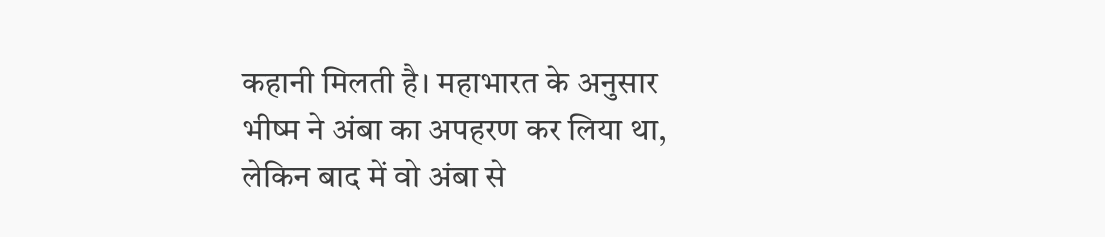कहानी मिलती है। महाभारत के अनुसार भीष्म ने अंबा का अपहरण कर लिया था, लेकिन बाद में वो अंबा से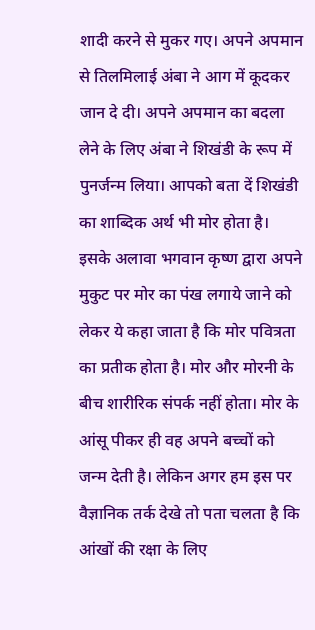शादी करने से मुकर गए। अपने अपमान से तिलमिलाई अंबा ने आग में कूदकर जान दे दी। अपने अपमान का बदला लेने के लिए अंबा ने शिखंडी के रूप में पुनर्जन्म लिया। आपको बता दें शिखंडी का शाब्दिक अर्थ भी मोर होता है।
इसके अलावा भगवान कृष्ण द्वारा अपने मुकुट पर मोर का पंख लगाये जाने को लेकर ये कहा जाता है कि मोर पवित्रता का प्रतीक होता है। मोर और मोरनी के बीच शारीरिक संपर्क नहीं होता। मोर के आंसू पीकर ही वह अपने बच्चों को जन्म देती है। लेकिन अगर हम इस पर वैज्ञानिक तर्क देखे तो पता चलता है कि आंखों की रक्षा के लिए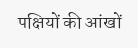पक्षियों की आंखों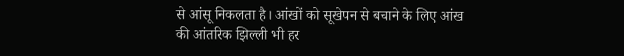से आंसू निकलता है। आंखों को सूखेपन से बचाने के लिए आंख की आंतरिक झिल्ली भी हर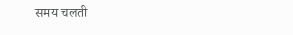समय चलती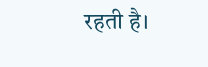रहती है।